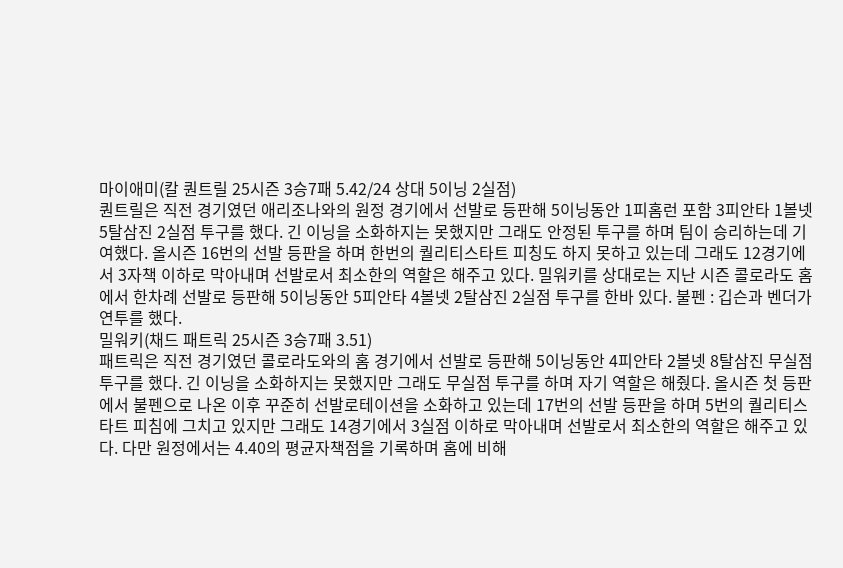마이애미(칼 퀀트릴 25시즌 3승7패 5.42/24 상대 5이닝 2실점)
퀀트릴은 직전 경기였던 애리조나와의 원정 경기에서 선발로 등판해 5이닝동안 1피홈런 포함 3피안타 1볼넷 5탈삼진 2실점 투구를 했다. 긴 이닝을 소화하지는 못했지만 그래도 안정된 투구를 하며 팀이 승리하는데 기여했다. 올시즌 16번의 선발 등판을 하며 한번의 퀄리티스타트 피칭도 하지 못하고 있는데 그래도 12경기에서 3자책 이하로 막아내며 선발로서 최소한의 역할은 해주고 있다. 밀워키를 상대로는 지난 시즌 콜로라도 홈에서 한차례 선발로 등판해 5이닝동안 5피안타 4볼넷 2탈삼진 2실점 투구를 한바 있다. 불펜 : 깁슨과 벤더가 연투를 했다.
밀워키(채드 패트릭 25시즌 3승7패 3.51)
패트릭은 직전 경기였던 콜로라도와의 홈 경기에서 선발로 등판해 5이닝동안 4피안타 2볼넷 8탈삼진 무실점 투구를 했다. 긴 이닝을 소화하지는 못했지만 그래도 무실점 투구를 하며 자기 역할은 해줬다. 올시즌 첫 등판에서 불펜으로 나온 이후 꾸준히 선발로테이션을 소화하고 있는데 17번의 선발 등판을 하며 5번의 퀄리티스타트 피침에 그치고 있지만 그래도 14경기에서 3실점 이하로 막아내며 선발로서 최소한의 역할은 해주고 있다. 다만 원정에서는 4.40의 평균자책점을 기록하며 홈에 비해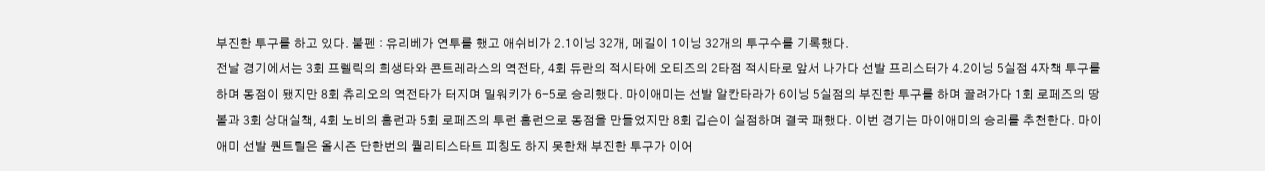부진한 투구를 하고 있다. 불펜 : 유리베가 연투를 했고 애쉬비가 2.1이닝 32개, 메길이 1이닝 32개의 투구수를 기록했다.
전날 경기에서는 3회 프렐릭의 희생타와 콘트레라스의 역전타, 4회 듀란의 적시타에 오티즈의 2타점 적시타로 앞서 나가다 선발 프리스터가 4.2이닝 5실점 4자책 투구를 하며 동점이 됐지만 8회 츄리오의 역전타가 터지며 밀워키가 6-5로 승리했다. 마이애미는 선발 알칸타라가 6이닝 5실점의 부진한 투구를 하며 끌려가다 1회 로페즈의 땅볼과 3회 상대실책, 4회 노비의 홈런과 5회 로페즈의 투런 홈런으로 동점을 만들었지만 8회 깁슨이 실점하며 결국 패했다. 이번 경기는 마이애미의 승리를 추천한다. 마이애미 선발 퀀트릴은 올시즌 단한번의 퀄리티스타트 피칭도 하지 못한채 부진한 투구가 이어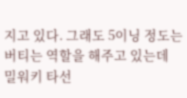지고 있다. 그래도 5이닝 정도는 버티는 역할을 해주고 있는데 밀워키 타선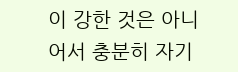이 강한 것은 아니어서 충분히 자기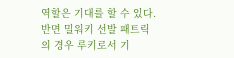역할은 기대를 할 수 있다. 반면 밀워키 선발 패트릭의 경우 루키로서 기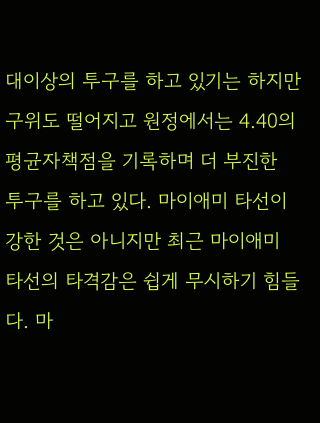대이상의 투구를 하고 있기는 하지만 구위도 떨어지고 원정에서는 4.40의 평균자책점을 기록하며 더 부진한 투구를 하고 있다. 마이애미 타선이 강한 것은 아니지만 최근 마이애미 타선의 타격감은 쉽게 무시하기 힘들다. 마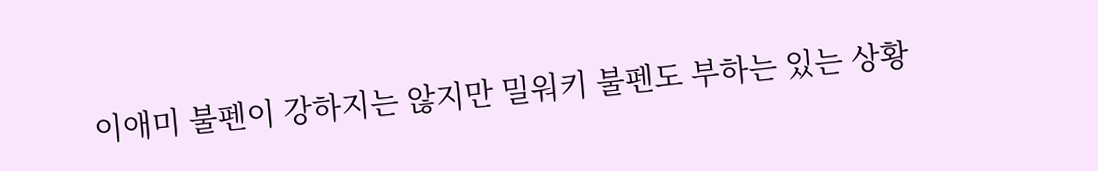이애미 불펜이 강하지는 않지만 밀워키 불펜도 부하는 있는 상황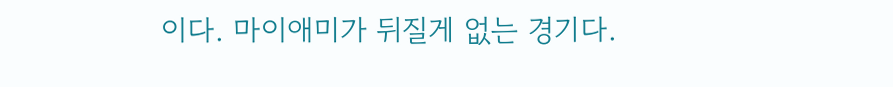이다. 마이애미가 뒤질게 없는 경기다.